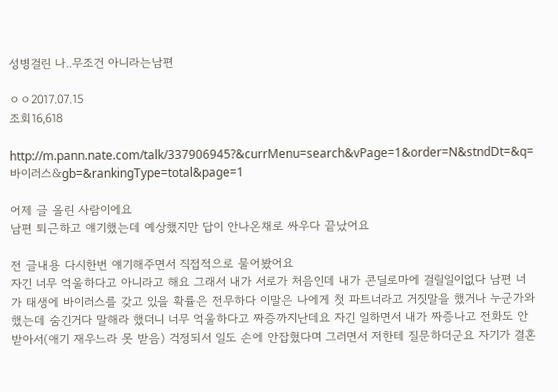성병걸린 나..무조건 아니라는남편

ㅇㅇ2017.07.15
조회16,618

http://m.pann.nate.com/talk/337906945?&currMenu=search&vPage=1&order=N&stndDt=&q=바이러스&gb=&rankingType=total&page=1

어제 글 올린 사람이에요
남편 퇴근하고 얘기했는데 예상했지만 답이 안나온채로 싸우다 끝났어요

전 글내용 다시한번 얘기해주면서 직접적으로 물어봤어요
자긴 너무 억울하다고 아니라고 해요 그래서 내가 서로가 처음인데 내가 콘딜로마에 걸릴일이없다 남편 너가 태생에 바이러스를 갖고 있을 확률은 전무하다 이말은 나에게 첫 파트너라고 거짓말을 했거나 누군가와 했는데 숨긴거다 말해라 했더니 너무 억울하다고 짜증까지난데요 자긴 일하면서 내가 짜증나고 전화도 안받아서(애기 재우느라 못 받음) 걱정되서 일도 손에 안잡혔다며 그러면서 저한테 질문하더군요 자기가 결혼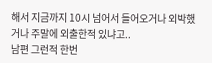해서 지금까지 10시 넘어서 들어오거나 외박했거나 주말에 외출한적 있냐고..
남편 그런적 한번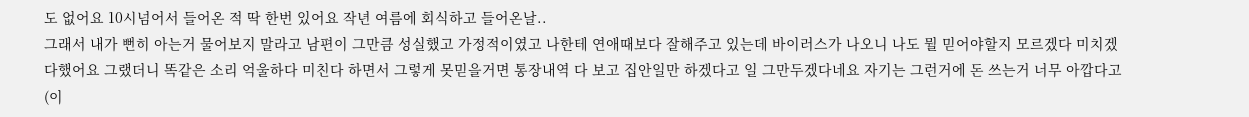도 없어요 10시넘어서 들어온 적 딱 한번 있어요 작년 여름에 회식하고 들어온날..
그래서 내가 뻔히 아는거 물어보지 말라고 남편이 그만큼 성실했고 가정적이였고 나한테 연애때보다 잘해주고 있는데 바이러스가 나오니 나도 뭘 믿어야할지 모르겠다 미치겠다했어요 그랬더니 똑같은 소리 억울하다 미친다 하면서 그렇게 못믿을거면 통장내역 다 보고 집안일만 하겠다고 일 그만두겠다네요 자기는 그런거에 돈 쓰는거 너무 아깝다고(이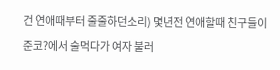건 연애때부터 줄줄하던소리) 몇년전 연애할때 친구들이 준코?에서 술먹다가 여자 불러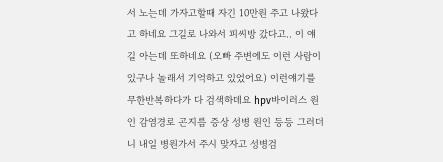서 노는데 가자고할때 자긴 10만원 주고 나왔다고 하네요 그길로 나와서 피씨방 갔다고.. 이 얘길 아는데 또하네요 (오빠 주변에도 이런 사람이있구나 놀래서 기억하고 있었어요) 이런얘기를 무한반복하다가 다 검색하데요 hpv바이러스 원인 감염경로 곤지름 증상 성병 원인 등등 그러더니 내일 병원가서 주시 맞자고 성병검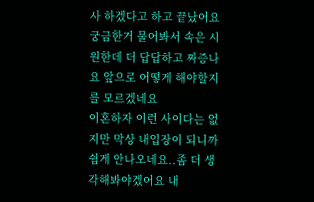사 하겠다고 하고 끝났어요
궁금한거 물어봐서 속은 시원한데 더 답답하고 짜증나요 앞으로 어떻게 해야할지를 모르겠네요
이혼하자 이런 사이다는 없지만 막상 내입장이 되니까 쉽게 안나오네요..좀 더 생각해봐야겠어요 내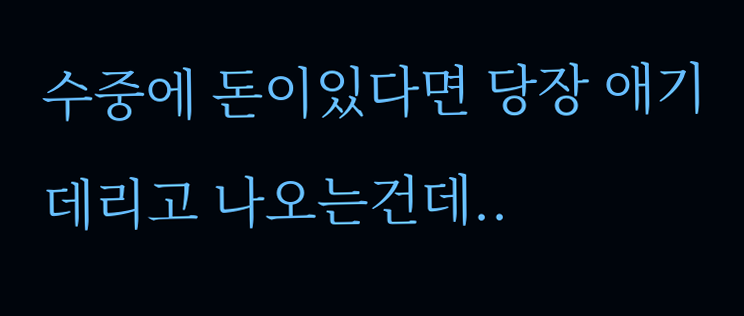수중에 돈이있다면 당장 애기 데리고 나오는건데..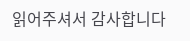읽어주셔서 감사합니다